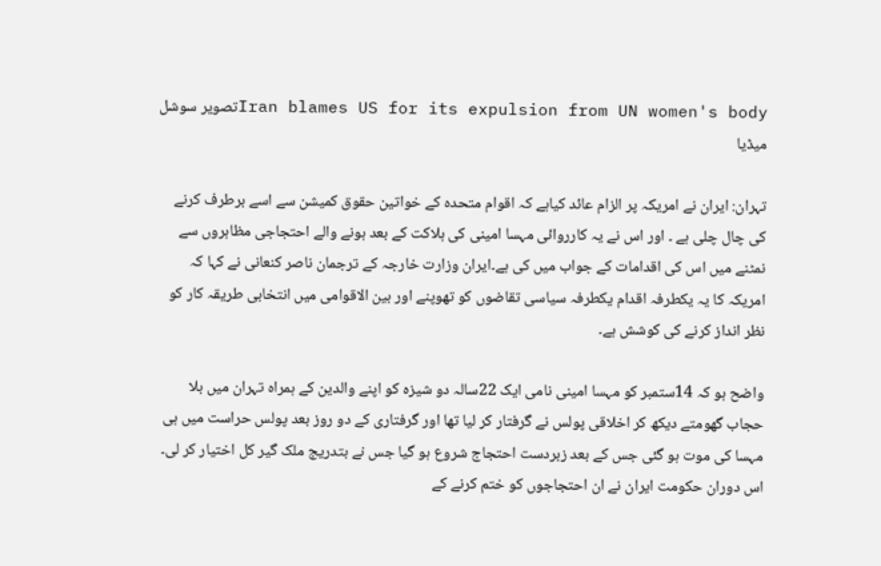Iran blames US for its expulsion from UN women's bodyتصویر سوشل میڈیا

تہران: ایران نے امریکہ پر الزام عائد کیاہے کہ اقوام متحدہ کے خواتین حقوق کمیشن سے اسے برطرف کرنے کی چال چلی ہے ۔ اور اس نے یہ کارروائی مہسا امینی کی ہلاکت کے بعد ہونے والے احتجاجی مظاہروں سے نمٹنے میں اس کی اقدامات کے جواب میں کی ہے۔ایران وزارت خارجہ کے ترجمان ناصر کنعانی نے کہا کہ امریکہ کا یہ یکطرفہ اقدام یکطرفہ سیاسی تقاضوں کو تھوپنے اور بین الاقوامی میں انتخابی طریقہ کار کو نظر انداز کرنے کی کوشش ہے۔

واضح ہو کہ 14ستمبر کو مہسا امینی نامی ایک 22سالہ دو شیزہ کو اپنے والدین کے ہمراہ تہران میں بلا حجاب گھومتے دیکھ کر اخلاقی پولس نے گرفتار کر لیا تھا اور گرفتاری کے دو روز بعد پولس حراست میں ہی مہسا کی موت ہو گئی جس کے بعد زبردست احتجاج شروع ہو گیا جس نے بتدریج ملک گیر کل اختیار کر لی۔ اس دوران حکومت ایران نے ان احتجاجوں کو ختم کرنے کے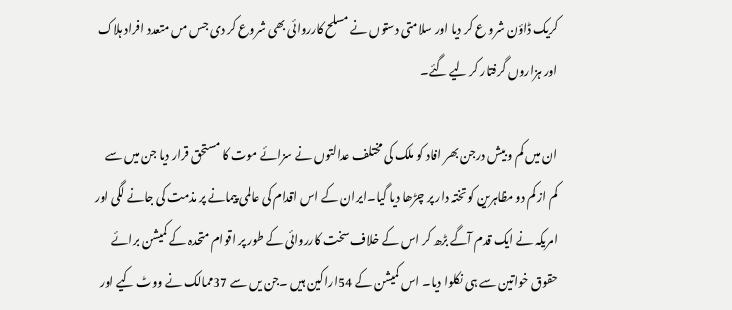کریک ڈاؤن شرو ع کر دیا اور سلامتی دستوں نے مسلح کارروائی بھی شروع کر دی جس مں متعدد افراد ہلاک اور ہزاروں گرفتار کر لیے گئے۔

ان میں کم و بیش درجن بھر افاد کو ملک کی مختلف عدالتوں نے سزائے موت کا مستحق قرار دیا جن میں سے کم از کم دو مظاہرین کو تختہ دار پر چڑھا دیا گیا۔ایران کے اس اقدام کی عالمی پیمانے پر مذمت کی جانے لگی اور امریکہ نے ایک قدم آگے بڑھ کر اس کے خلاف سخت کارروائی کے طور پر اقوام متحدہ کے کمیشن برائے حقوق خواتین سے ہی نکلوا دیا۔ اس کمیشن کے 54اراکین ہیں ۔جن یں سے 37ممالک نے ووٹ کیے اور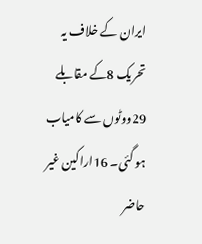ایران کے خلاف یہ تحریک 8کے مقابلے 29ووٹوں سے کامیاب ہو گئی۔ 16اراکین غیر حاضر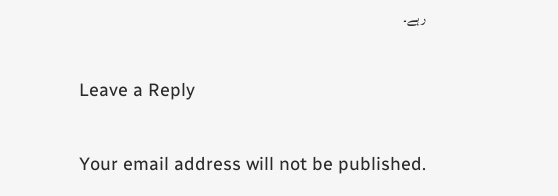رہے۔

Leave a Reply

Your email address will not be published.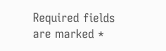Required fields are marked *